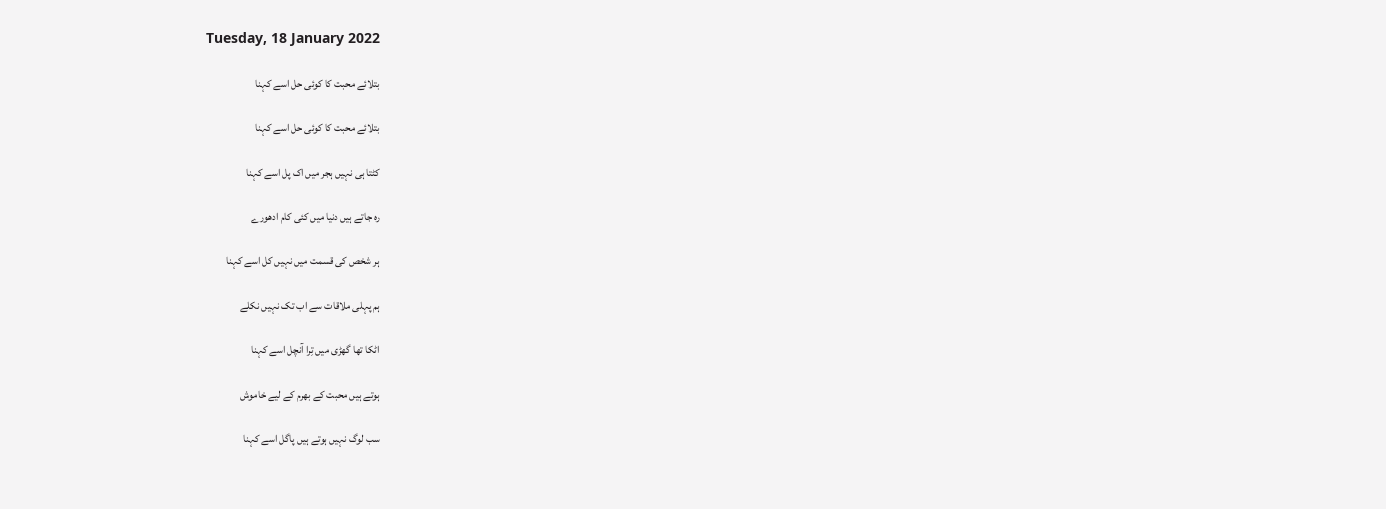Tuesday, 18 January 2022

بتلائے محبت کا کوئی حل اسے کہنا

بتلائے محبت کا کوئی حل اسے کہنا

کٹتا ہی نہیں ہجر میں اک پل اسے کہنا

رہ جاتے ہیں دنیا میں کئی کام ادھورے

ہر شخص کی قسمت میں نہیں کل اسے کہنا

ہم پہلی ملاقات سے اب تک نہیں نکلے

اٹکا تھا گھڑی میں تِرا آنچل اسے کہنا

ہوتے ہیں محبت کے بھرم کے لیے خاموش

سب لوگ نہیں ہوتے ہیں پاگل اسے کہنا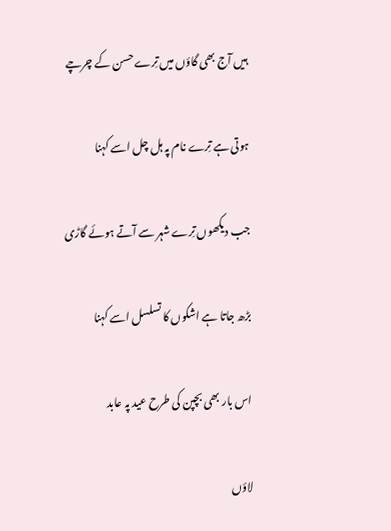ہیں آج بھی گاؤں میں تِرے حسن کے چرچے

ہوتی ہے تِرے نام پہ ہل چل اسے کہنا

جب دیکھوں تِرے شہر سے آتے ہوئے گاڑی

بڑھ جاتا ہے اشکوں کا تسلسل اسے کہنا

اس بار بھی بچپن کی طرح عید پہ عابد

لاؤں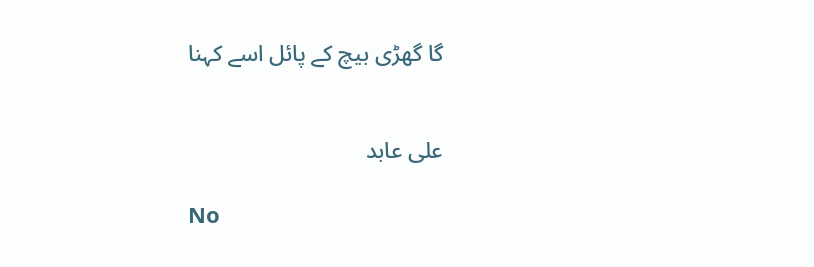گا گھڑی بیچ کے پائل اسے کہنا


علی عابد

No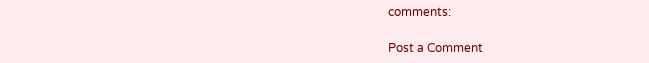comments:

Post a Comment